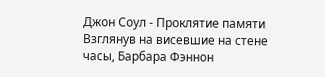Джон Соул - Проклятие памяти
Взглянув на висевшие на стене часы, Барбара Фэннон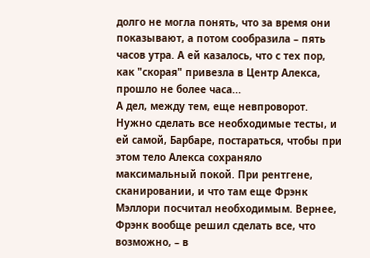долго не могла понять, что за время они показывают, а потом сообразила – пять часов утра. А ей казалось, что с тех пор, как "скорая" привезла в Центр Алекса, прошло не более часа...
А дел, между тем, еще невпроворот.
Нужно сделать все необходимые тесты, и ей самой, Барбаре, постараться, чтобы при этом тело Алекса сохраняло максимальный покой. При рентгене, сканировании, и что там еще Фрэнк Мэллори посчитал необходимым. Вернее, Фрэнк вообще решил сделать все, что возможно, – в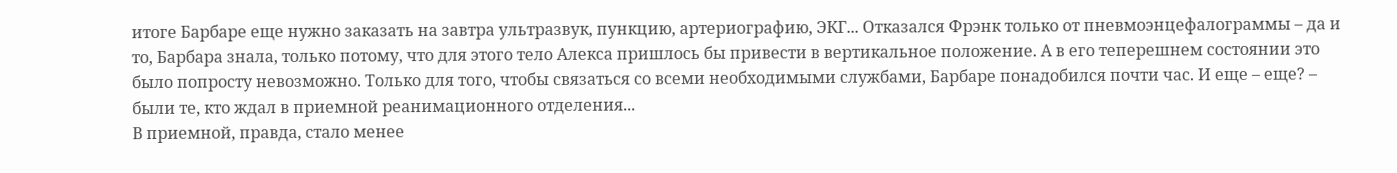итоге Барбаре еще нужно заказать на завтра ультразвук, пункцию, артериографию, ЭКГ... Отказался Фрэнк только от пневмоэнцефалограммы – да и то, Барбара знала, только потому, что для этого тело Алекса пришлось бы привести в вертикальное положение. А в его теперешнем состоянии это было попросту невозможно. Только для того, чтобы связаться со всеми необходимыми службами, Барбаре понадобился почти час. И еще – еще? – были те, кто ждал в приемной реанимационного отделения...
В приемной, правда, стало менее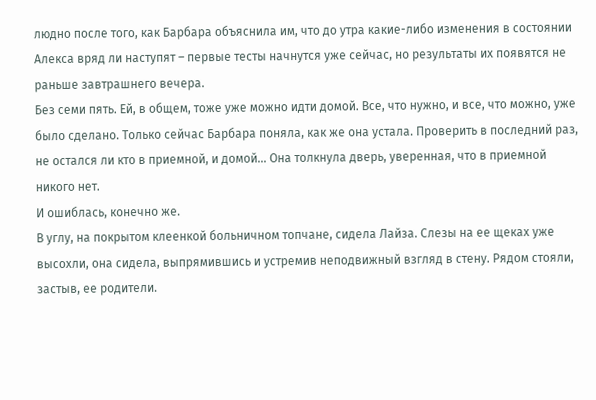людно после того, как Барбара объяснила им, что до утра какие-либо изменения в состоянии Алекса вряд ли наступят – первые тесты начнутся уже сейчас, но результаты их появятся не раньше завтрашнего вечера.
Без семи пять. Ей, в общем, тоже уже можно идти домой. Все, что нужно, и все, что можно, уже было сделано. Только сейчас Барбара поняла, как же она устала. Проверить в последний раз, не остался ли кто в приемной, и домой... Она толкнула дверь, уверенная, что в приемной никого нет.
И ошиблась, конечно же.
В углу, на покрытом клеенкой больничном топчане, сидела Лайза. Слезы на ее щеках уже высохли, она сидела, выпрямившись и устремив неподвижный взгляд в стену. Рядом стояли, застыв, ее родители.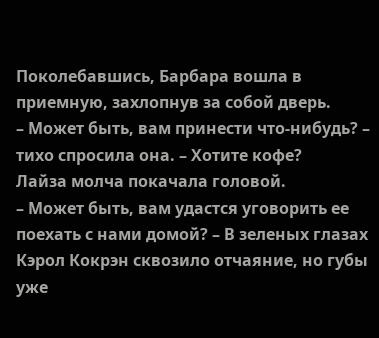Поколебавшись, Барбара вошла в приемную, захлопнув за собой дверь.
– Может быть, вам принести что-нибудь? – тихо спросила она. – Хотите кофе?
Лайза молча покачала головой.
– Может быть, вам удастся уговорить ее поехать с нами домой? – В зеленых глазах Кэрол Кокрэн сквозило отчаяние, но губы уже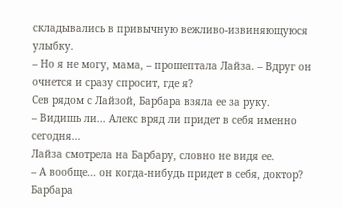складывались в привычную вежливо-извиняющуюся улыбку.
– Но я не могу, мама, – прошептала Лайза. – Вдруг он очнется и сразу спросит, где я?
Сев рядом с Лайзой, Барбара взяла ее за руку.
– Видишь ли... Алекс вряд ли придет в себя именно сегодня...
Лайза смотрела на Барбару, словно не видя ее.
– А вообще... он когда-нибудь придет в себя, доктор?
Барбара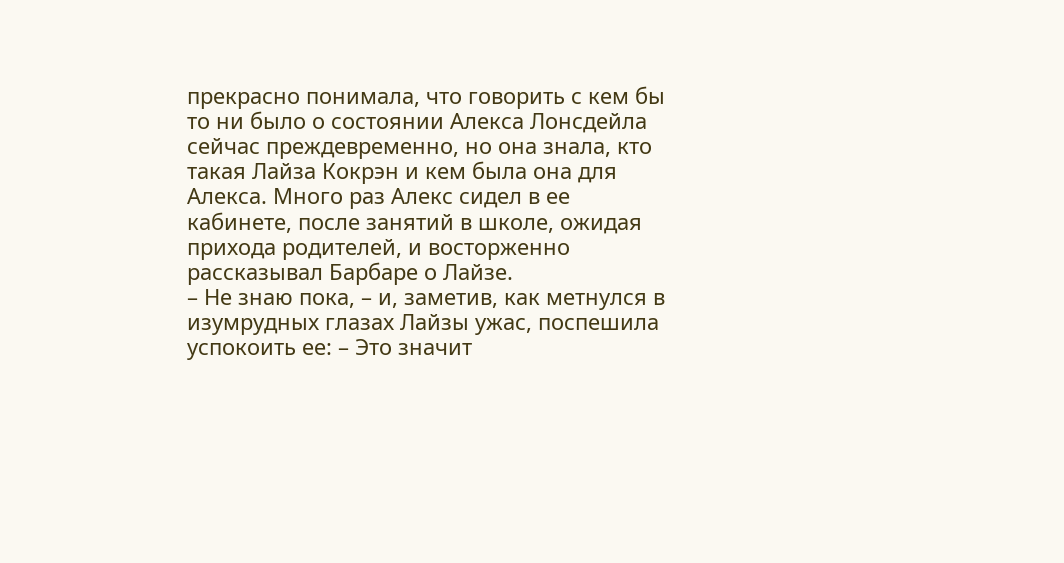прекрасно понимала, что говорить с кем бы то ни было о состоянии Алекса Лонсдейла сейчас преждевременно, но она знала, кто такая Лайза Кокрэн и кем была она для Алекса. Много раз Алекс сидел в ее кабинете, после занятий в школе, ожидая прихода родителей, и восторженно рассказывал Барбаре о Лайзе.
– Не знаю пока, – и, заметив, как метнулся в изумрудных глазах Лайзы ужас, поспешила успокоить ее: – Это значит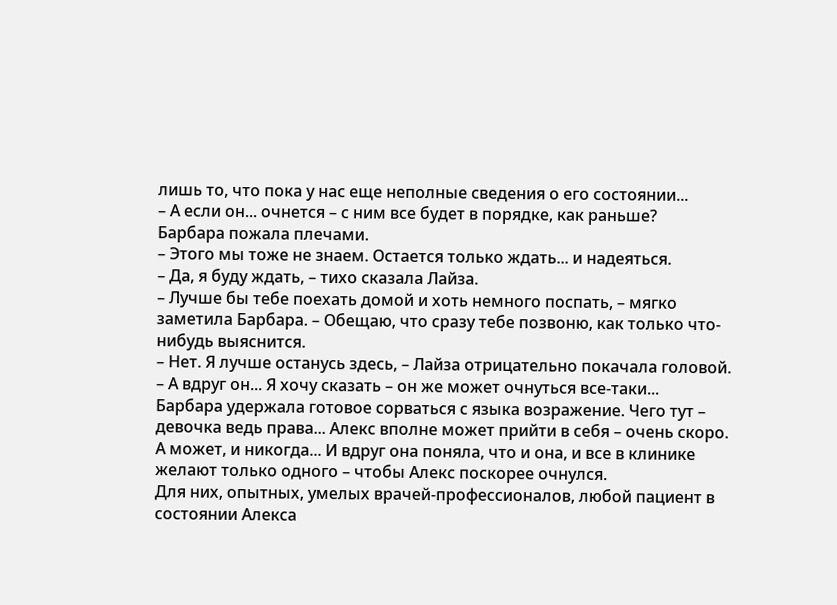лишь то, что пока у нас еще неполные сведения о его состоянии...
– А если он... очнется – с ним все будет в порядке, как раньше?
Барбара пожала плечами.
– Этого мы тоже не знаем. Остается только ждать... и надеяться.
– Да, я буду ждать, – тихо сказала Лайза.
– Лучше бы тебе поехать домой и хоть немного поспать, – мягко заметила Барбара. – Обещаю, что сразу тебе позвоню, как только что-нибудь выяснится.
– Нет. Я лучше останусь здесь, – Лайза отрицательно покачала головой. – А вдруг он... Я хочу сказать – он же может очнуться все-таки...
Барбара удержала готовое сорваться с языка возражение. Чего тут – девочка ведь права... Алекс вполне может прийти в себя – очень скоро. А может, и никогда... И вдруг она поняла, что и она, и все в клинике желают только одного – чтобы Алекс поскорее очнулся.
Для них, опытных, умелых врачей-профессионалов, любой пациент в состоянии Алекса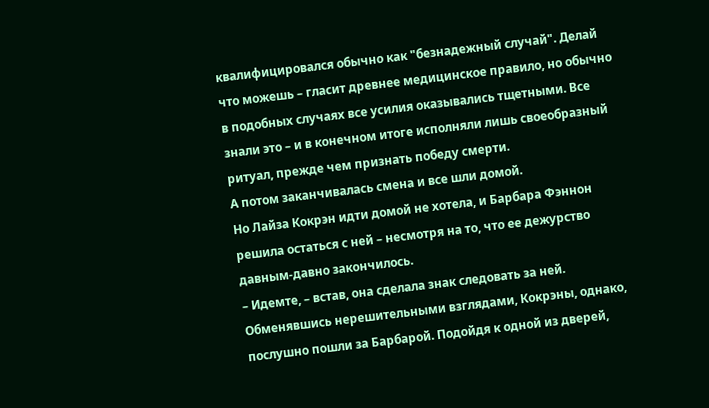квалифицировался обычно как "безнадежный случай". Делай что можешь – гласит древнее медицинское правило, но обычно в подобных случаях все усилия оказывались тщетными. Все знали это – и в конечном итоге исполняли лишь своеобразный ритуал, прежде чем признать победу смерти.
А потом заканчивалась смена и все шли домой.
Но Лайза Кокрэн идти домой не хотела, и Барбара Фэннон решила остаться с ней – несмотря на то, что ее дежурство давным-давно закончилось.
– Идемте, – встав, она сделала знак следовать за ней.
Обменявшись нерешительными взглядами, Кокрэны, однако, послушно пошли за Барбарой. Подойдя к одной из дверей,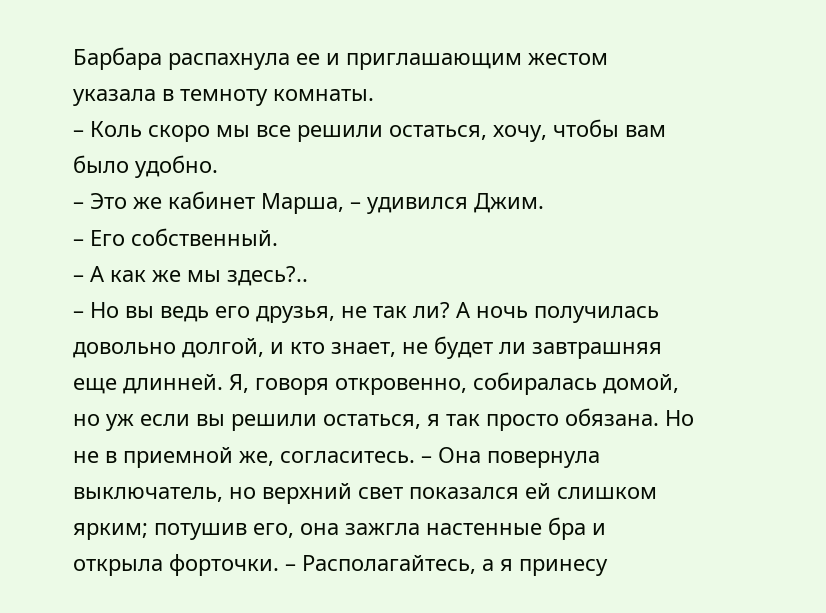Барбара распахнула ее и приглашающим жестом указала в темноту комнаты.
– Коль скоро мы все решили остаться, хочу, чтобы вам было удобно.
– Это же кабинет Марша, – удивился Джим.
– Его собственный.
– А как же мы здесь?..
– Но вы ведь его друзья, не так ли? А ночь получилась довольно долгой, и кто знает, не будет ли завтрашняя еще длинней. Я, говоря откровенно, собиралась домой, но уж если вы решили остаться, я так просто обязана. Но не в приемной же, согласитесь. – Она повернула выключатель, но верхний свет показался ей слишком ярким; потушив его, она зажгла настенные бра и открыла форточки. – Располагайтесь, а я принесу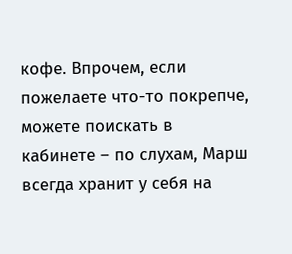кофе. Впрочем, если пожелаете что-то покрепче, можете поискать в кабинете – по слухам, Марш всегда хранит у себя на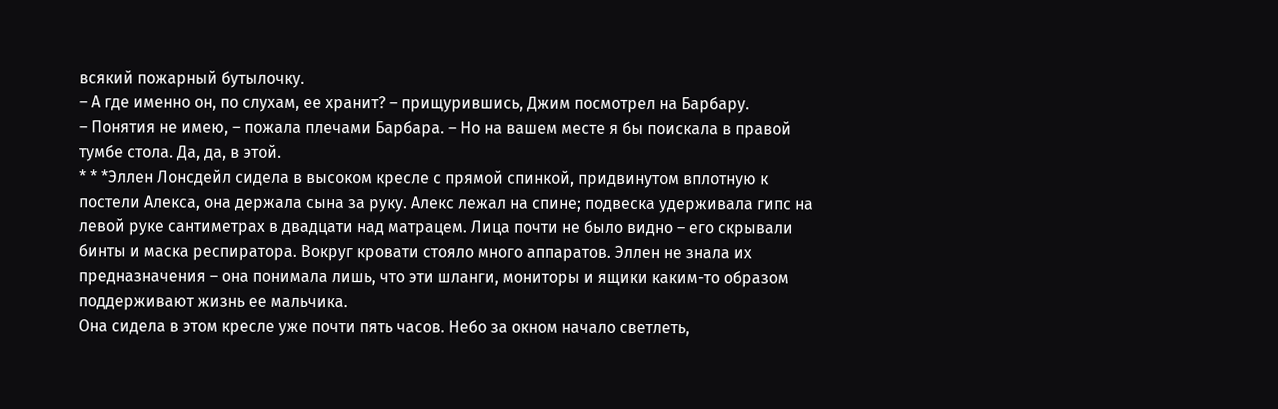всякий пожарный бутылочку.
– А где именно он, по слухам, ее хранит? – прищурившись, Джим посмотрел на Барбару.
– Понятия не имею, – пожала плечами Барбара. – Но на вашем месте я бы поискала в правой тумбе стола. Да, да, в этой.
* * *Эллен Лонсдейл сидела в высоком кресле с прямой спинкой, придвинутом вплотную к постели Алекса, она держала сына за руку. Алекс лежал на спине; подвеска удерживала гипс на левой руке сантиметрах в двадцати над матрацем. Лица почти не было видно – его скрывали бинты и маска респиратора. Вокруг кровати стояло много аппаратов. Эллен не знала их предназначения – она понимала лишь, что эти шланги, мониторы и ящики каким-то образом поддерживают жизнь ее мальчика.
Она сидела в этом кресле уже почти пять часов. Небо за окном начало светлеть,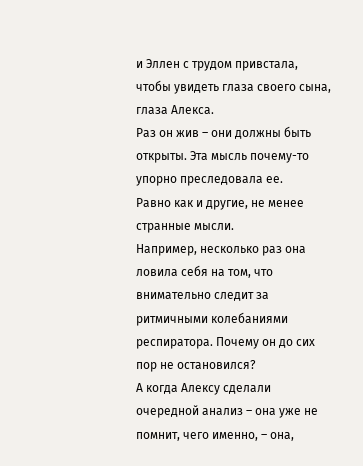и Эллен с трудом привстала, чтобы увидеть глаза своего сына, глаза Алекса.
Раз он жив – они должны быть открыты. Эта мысль почему-то упорно преследовала ее.
Равно как и другие, не менее странные мысли.
Например, несколько раз она ловила себя на том, что внимательно следит за ритмичными колебаниями респиратора. Почему он до сих пор не остановился?
А когда Алексу сделали очередной анализ – она уже не помнит, чего именно, – она,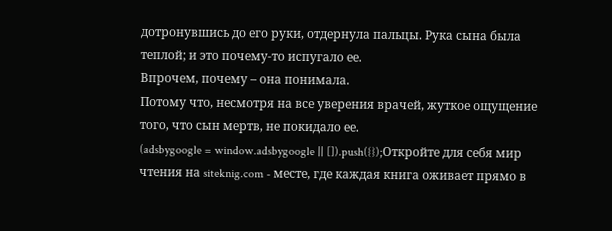дотронувшись до его руки, отдернула пальцы. Рука сына была теплой; и это почему-то испугало ее.
Впрочем, почему – она понимала.
Потому что, несмотря на все уверения врачей, жуткое ощущение того, что сын мертв, не покидало ее.
(adsbygoogle = window.adsbygoogle || []).push({});Откройте для себя мир чтения на siteknig.com - месте, где каждая книга оживает прямо в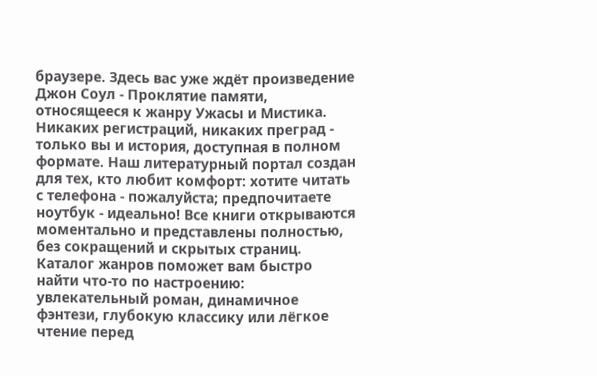браузере. Здесь вас уже ждёт произведение Джон Соул - Проклятие памяти, относящееся к жанру Ужасы и Мистика. Никаких регистраций, никаких преград - только вы и история, доступная в полном формате. Наш литературный портал создан для тех, кто любит комфорт: хотите читать с телефона - пожалуйста; предпочитаете ноутбук - идеально! Все книги открываются моментально и представлены полностью, без сокращений и скрытых страниц. Каталог жанров поможет вам быстро найти что-то по настроению: увлекательный роман, динамичное фэнтези, глубокую классику или лёгкое чтение перед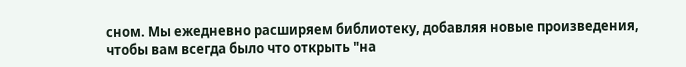сном. Мы ежедневно расширяем библиотеку, добавляя новые произведения, чтобы вам всегда было что открыть "на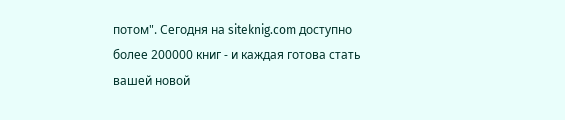потом". Сегодня на siteknig.com доступно более 200000 книг - и каждая готова стать вашей новой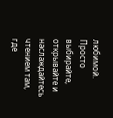любимой. Просто выбирайте, открывайте и наслаждайтесь чтением там, где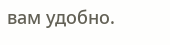вам удобно.